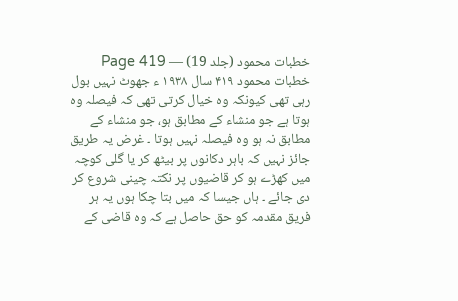خطبات محمود (جلد 19) — Page 419
خطبات محمود ۴۱۹ سال ۱۹۳۸ ء جھوٹ نہیں بول رہی تھی کیونکہ وہ خیال کرتی تھی کہ فیصلہ وہ ہوتا ہے جو منشاء کے مطابق ہو، جو منشاء کے مطابق نہ ہو وہ فیصلہ نہیں ہوتا ۔ غرض یہ طریق جائز نہیں کہ باہر دکانوں پر بیٹھ کر یا گلی کوچہ میں کھڑے ہو کر قاضیوں پر نکتہ چینی شروع کر دی جائے ۔ ہاں جیسا کہ میں بتا چکا ہوں یہ ہر فریق مقدمہ کو حق حاصل ہے کہ وہ قاضی کے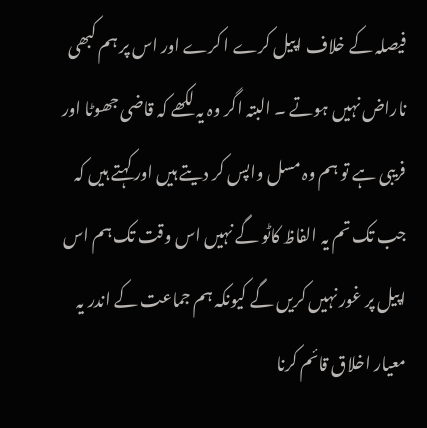فیصلہ کے خلاف اپیل کرے ا کرے اور اس پر ہم کبھی ناراض نہیں ہوتے ۔ البتہ اگر وہ یہ لکھے کہ قاضی جھوٹا اور فریبی ہے تو ہم وہ مسل واپس کر دیتے ہیں اور کہتے ہیں کہ جب تک تم یہ الفاظ کاٹو گے نہیں اس وقت تک ہم اس اپیل پر غور نہیں کریں گے کیونکہ ہم جماعت کے اندر یہ معیار اخلاق قائم کرنا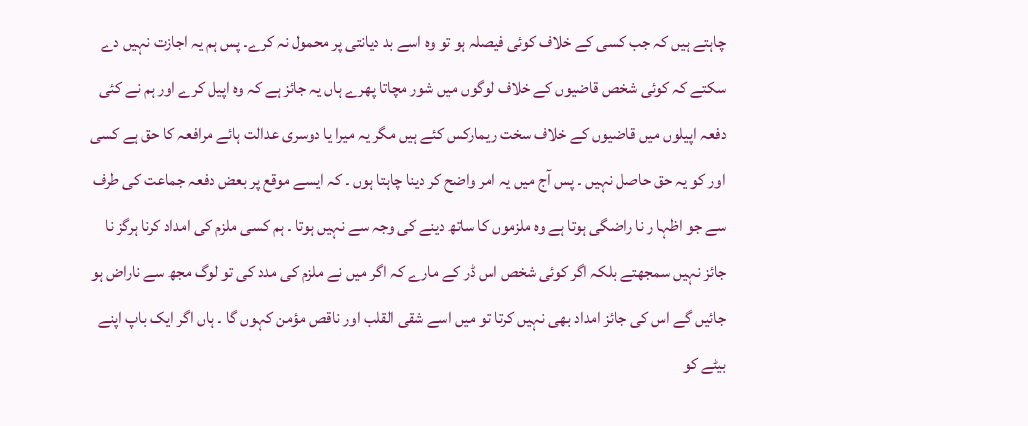چاہتے ہیں کہ جب کسی کے خلاف کوئی فیصلہ ہو تو وہ اسے بد دیانتی پر محمول نہ کرے۔ پس ہم یہ اجازت نہیں دے سکتے کہ کوئی شخص قاضیوں کے خلاف لوگوں میں شور مچاتا پھرے ہاں یہ جائز ہے کہ وہ اپیل کرے اور ہم نے کئی دفعہ اپیلوں میں قاضیوں کے خلاف سخت ریمارکس کئے ہیں مگر یہ میرا یا دوسری عدالت ہائے مرافعہ کا حق ہے کسی اور کو یہ حق حاصل نہیں ۔ پس آج میں یہ امر واضح کر دینا چاہتا ہوں ۔ کہ ایسے موقع پر بعض دفعہ جماعت کی طرف سے جو اظہا ر نا راضگی ہوتا ہے وہ ملزموں کا ساتھ دینے کی وجہ سے نہیں ہوتا ۔ ہم کسی ملزم کی امداد کرنا ہرگز نا جائز نہیں سمجھتے بلکہ اگر کوئی شخص اس ڈر کے مارے کہ اگر میں نے ملزم کی مدد کی تو لوگ مجھ سے ناراض ہو جائیں گے اس کی جائز امداد بھی نہیں کرتا تو میں اسے شقی القلب اور ناقص مؤمن کہوں گا ۔ ہاں اگر ایک باپ اپنے بیٹے کو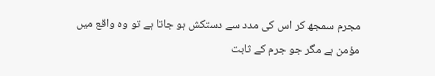مجرم سمجھ کر اس کی مدد سے دستکش ہو جاتا ہے تو وہ واقع میں مؤمن ہے مگر جو جرم کے ثابت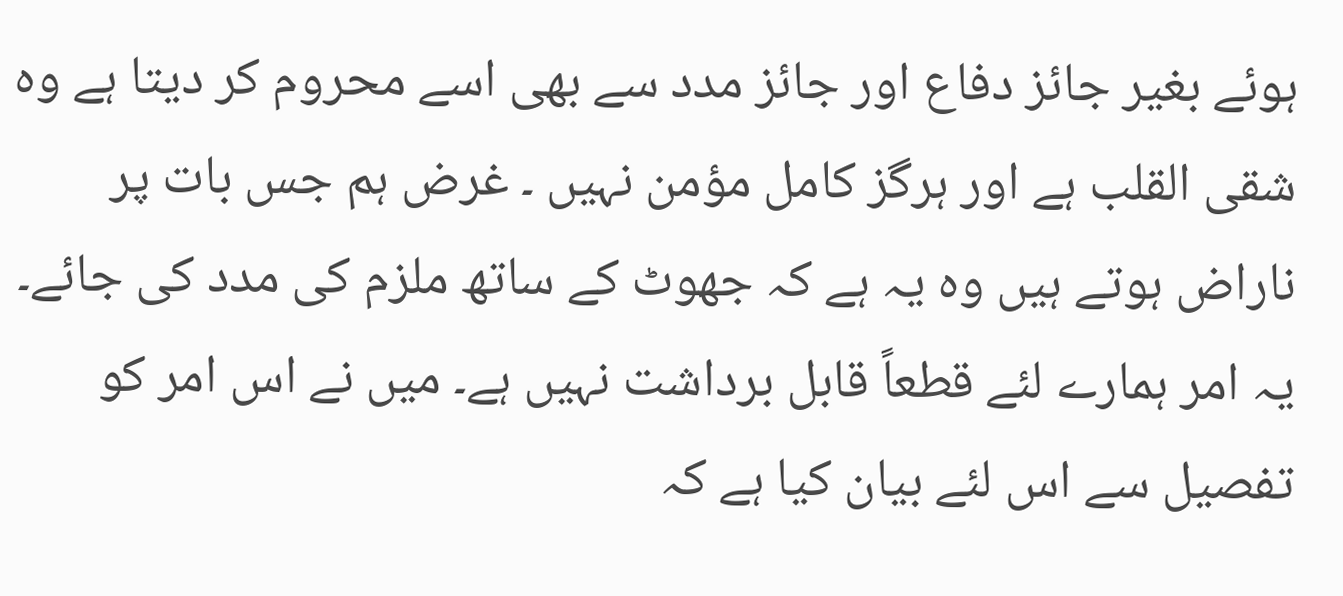ہوئے بغیر جائز دفاع اور جائز مدد سے بھی اسے محروم کر دیتا ہے وہ شقی القلب ہے اور ہرگز کامل مؤمن نہیں ۔ غرض ہم جس بات پر ناراض ہوتے ہیں وہ یہ ہے کہ جھوٹ کے ساتھ ملزم کی مدد کی جائے۔ یہ امر ہمارے لئے قطعاً قابل برداشت نہیں ہے۔ میں نے اس امر کو تفصیل سے اس لئے بیان کیا ہے کہ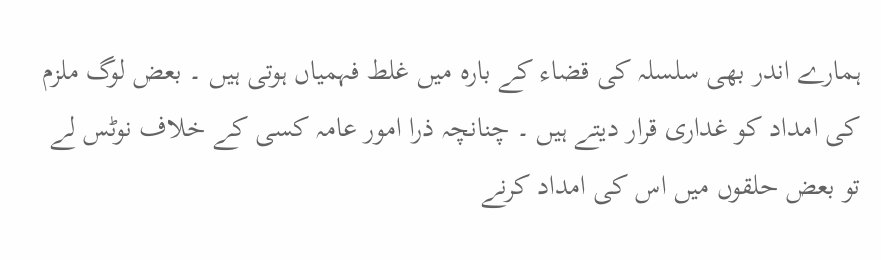ہمارے اندر بھی سلسلہ کی قضاء کے بارہ میں غلط فہمیاں ہوتی ہیں ۔ بعض لوگ ملزم کی امداد کو غداری قرار دیتے ہیں ۔ چنانچہ ذرا امور عامہ کسی کے خلاف نوٹس لے تو بعض حلقوں میں اس کی امداد کرنے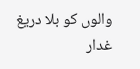والوں کو بلا دریغ غدار